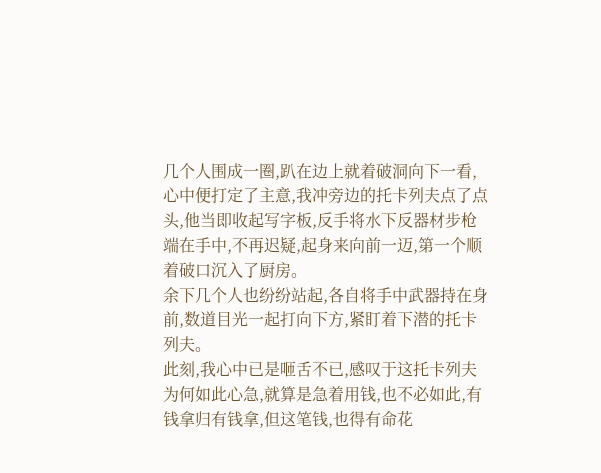几个人围成一圈,趴在边上就着破洞向下一看,心中便打定了主意,我冲旁边的托卡列夫点了点头,他当即收起写字板,反手将水下反器材步枪端在手中,不再迟疑,起身来向前一迈,第一个顺着破口沉入了厨房。
余下几个人也纷纷站起,各自将手中武器持在身前,数道目光一起打向下方,紧盯着下潜的托卡列夫。
此刻,我心中已是咂舌不已,感叹于这托卡列夫为何如此心急,就算是急着用钱,也不必如此,有钱拿归有钱拿,但这笔钱,也得有命花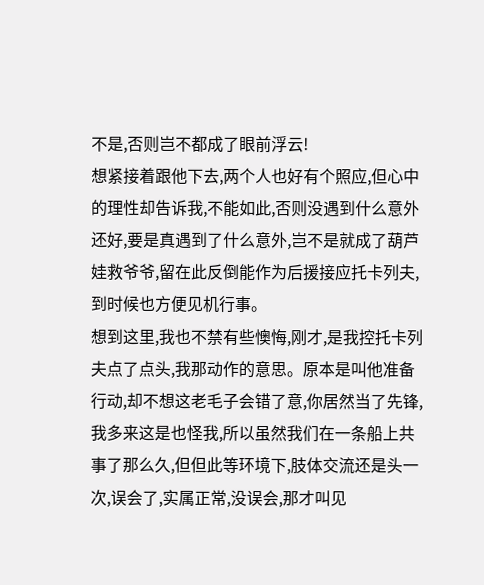不是,否则岂不都成了眼前浮云!
想紧接着跟他下去,两个人也好有个照应,但心中的理性却告诉我,不能如此,否则没遇到什么意外还好,要是真遇到了什么意外,岂不是就成了葫芦娃救爷爷,留在此反倒能作为后援接应托卡列夫,到时候也方便见机行事。
想到这里,我也不禁有些懊悔,刚才,是我控托卡列夫点了点头,我那动作的意思。原本是叫他准备行动,却不想这老毛子会错了意,你居然当了先锋,我多来这是也怪我,所以虽然我们在一条船上共事了那么久,但但此等环境下,肢体交流还是头一次,误会了,实属正常,没误会,那才叫见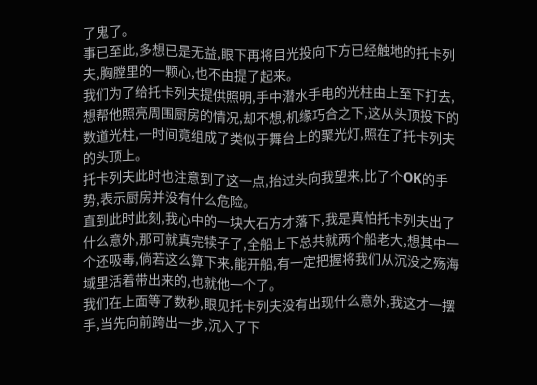了鬼了。
事已至此,多想已是无益,眼下再将目光投向下方已经触地的托卡列夫,胸膛里的一颗心,也不由提了起来。
我们为了给托卡列夫提供照明,手中潜水手电的光柱由上至下打去,想帮他照亮周围厨房的情况,却不想,机缘巧合之下,这从头顶投下的数道光柱,一时间竟组成了类似于舞台上的聚光灯,照在了托卡列夫的头顶上。
托卡列夫此时也注意到了这一点,抬过头向我望来,比了个OK的手势,表示厨房并没有什么危险。
直到此时此刻,我心中的一块大石方才落下,我是真怕托卡列夫出了什么意外,那可就真完犊子了,全船上下总共就两个船老大,想其中一个还吸毒,倘若这么算下来,能开船,有一定把握将我们从沉没之殇海域里活着带出来的,也就他一个了。
我们在上面等了数秒,眼见托卡列夫没有出现什么意外,我这才一摆手,当先向前跨出一步,沉入了下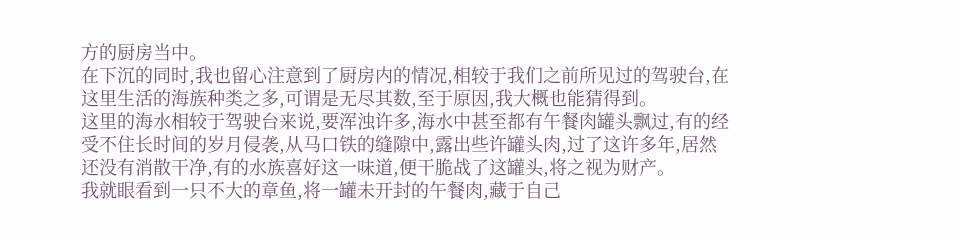方的厨房当中。
在下沉的同时,我也留心注意到了厨房内的情况,相较于我们之前所见过的驾驶台,在这里生活的海族种类之多,可谓是无尽其数,至于原因,我大概也能猜得到。
这里的海水相较于驾驶台来说,要浑浊许多,海水中甚至都有午餐肉罐头飘过,有的经受不住长时间的岁月侵袭,从马口铁的缝隙中,露出些许罐头肉,过了这许多年,居然还没有消散干净,有的水族喜好这一味道,便干脆战了这罐头,将之视为财产。
我就眼看到一只不大的章鱼,将一罐未开封的午餐肉,藏于自己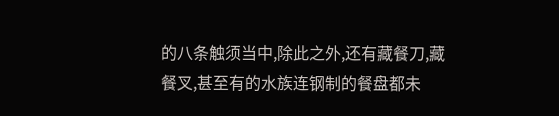的八条触须当中,除此之外,还有藏餐刀,藏餐叉,甚至有的水族连钢制的餐盘都未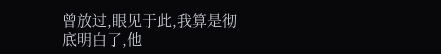曾放过,眼见于此,我算是彻底明白了,他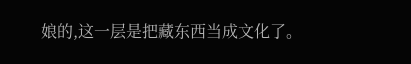娘的,这一层是把藏东西当成文化了。